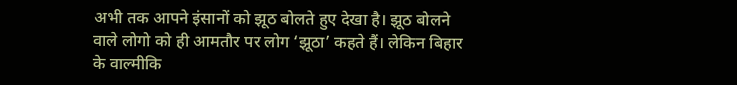अभी तक आपने इंसानों को झूठ बोलते हुए देखा है। झूठ बोलने वाले लोगो को ही आमतौर पर लोग ‘झूठा’ कहते हैं। लेकिन बिहार के वाल्मीकि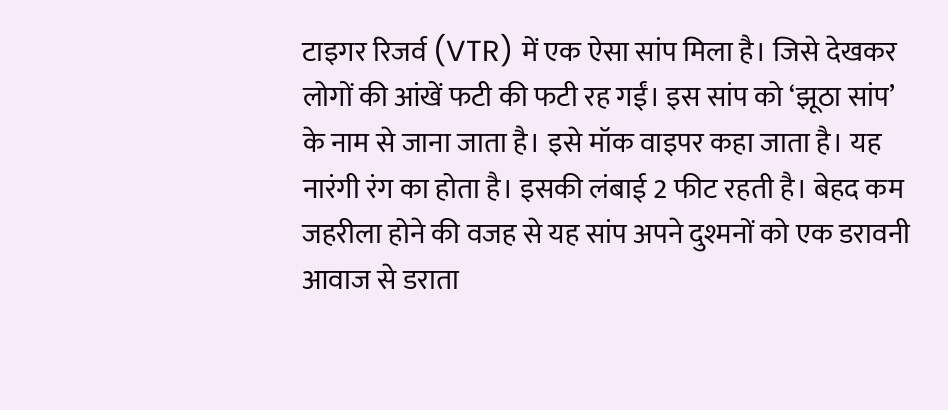टाइगर रिजर्व (VTR) में एक ऐसा सांप मिला है। जिसे देखकर लोगों की आंखें फटी की फटी रह गईं। इस सांप को ‘झूठा सांप’ के नाम से जाना जाता है। इसे मॉक वाइपर कहा जाता है। यह नारंगी रंग का होता है। इसकी लंबाई 2 फीट रहती है। बेहद कम जहरीला होने की वजह से यह सांप अपने दुश्मनों को एक डरावनी आवाज से डराता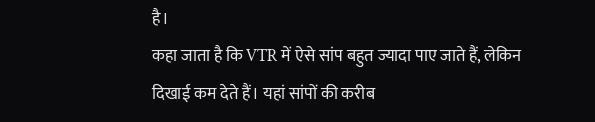है।
कहा जाता है कि VTR में ऐसे सांप बहुत ज्यादा पाए जाते हैं, लेकिन दिखाई कम देते हैं। यहां सांपों की करीब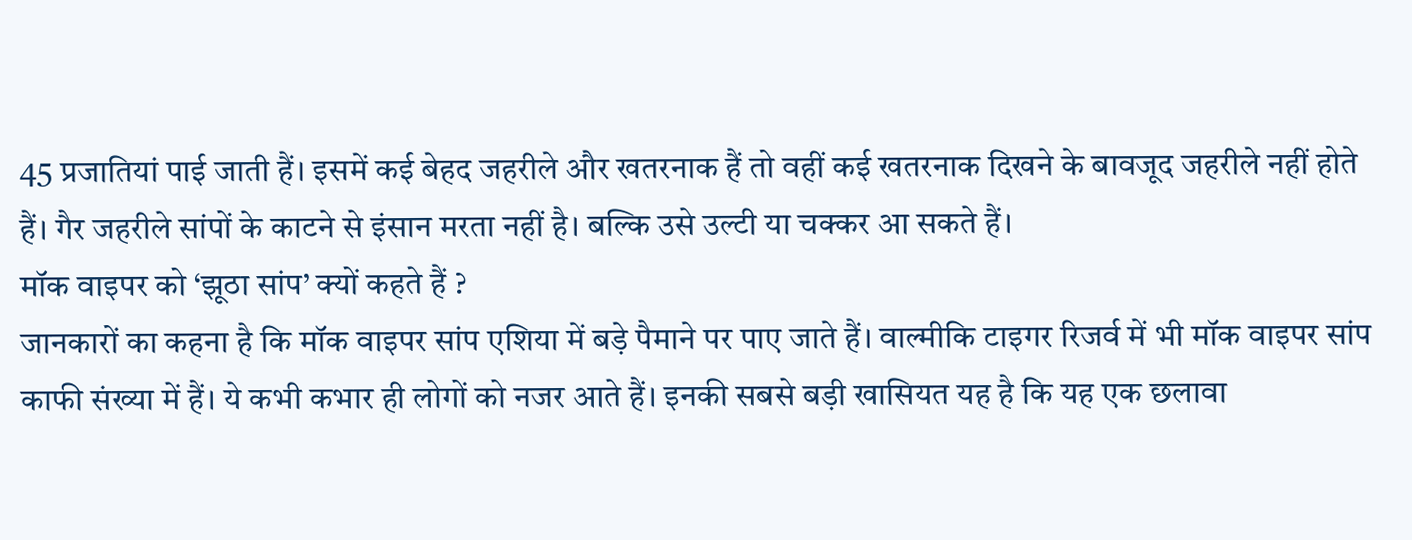45 प्रजातियां पाई जाती हैं। इसमें कई बेहद जहरीले और खतरनाक हैं तो वहीं कई खतरनाक दिखने के बावजूद जहरीले नहीं होते हैं। गैर जहरीले सांपों के काटने से इंसान मरता नहीं है। बल्कि उसे उल्टी या चक्कर आ सकते हैं।
मॉक वाइपर को ‘झूठा सांप’ क्यों कहते हैं ?
जानकारों का कहना है कि मॉक वाइपर सांप एशिया में बड़े पैमाने पर पाए जाते हैं। वाल्मीकि टाइगर रिजर्व में भी मॉक वाइपर सांप काफी संख्या में हैं। ये कभी कभार ही लोगों को नजर आते हैं। इनकी सबसे बड़ी खासियत यह है कि यह एक छलावा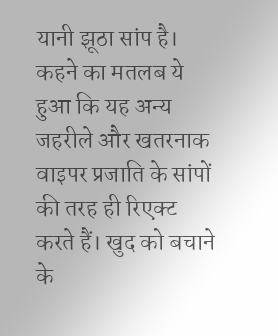यानी झूठा सांप है। कहने का मतलब ये हुआ कि यह अन्य जहरीले और खतरनाक वाइपर प्रजाति के सांपों की तरह ही रिएक्ट करते हैं। खुद को बचाने के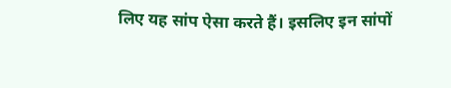लिए यह सांप ऐसा करते हैं। इसलिए इन सांपों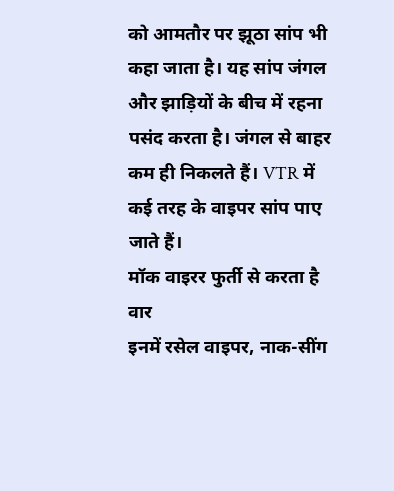को आमतौर पर झूठा सांप भी कहा जाता है। यह सांप जंगल और झाड़ियों के बीच में रहना पसंद करता है। जंगल से बाहर कम ही निकलते हैं। VTR में कई तरह के वाइपर सांप पाए जाते हैं।
मॉक वाइरर फुर्ती से करता है वार
इनमें रसेल वाइपर, नाक-सींग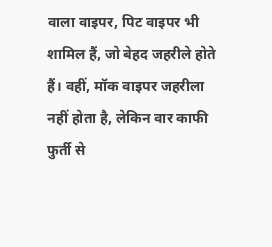वाला वाइपर, पिट वाइपर भी शामिल हैं, जो बेहद जहरीले होते हैं। वहीं, मॉक वाइपर जहरीला नहीं होता है, लेकिन वार काफी फुर्ती से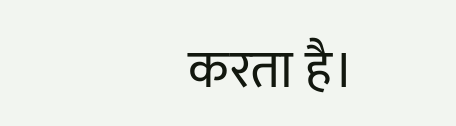करता है।